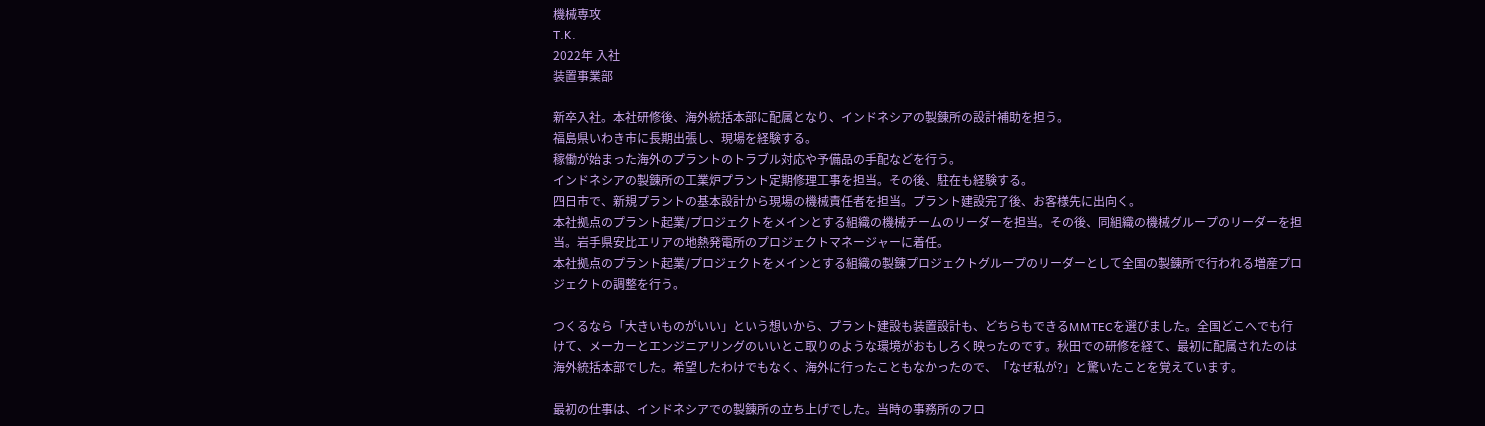機械専攻
T.K.
2022年 入社
装置事業部

新卒入社。本社研修後、海外統括本部に配属となり、インドネシアの製錬所の設計補助を担う。
福島県いわき市に長期出張し、現場を経験する。
稼働が始まった海外のプラントのトラブル対応や予備品の手配などを行う。
インドネシアの製錬所の工業炉プラント定期修理工事を担当。その後、駐在も経験する。
四日市で、新規プラントの基本設計から現場の機械責任者を担当。プラント建設完了後、お客様先に出向く。
本社拠点のプラント起業/プロジェクトをメインとする組織の機械チームのリーダーを担当。その後、同組織の機械グループのリーダーを担当。岩手県安比エリアの地熱発電所のプロジェクトマネージャーに着任。
本社拠点のプラント起業/プロジェクトをメインとする組織の製錬プロジェクトグループのリーダーとして全国の製錬所で行われる増産プロジェクトの調整を行う。

つくるなら「大きいものがいい」という想いから、プラント建設も装置設計も、どちらもできるMMTECを選びました。全国どこへでも行けて、メーカーとエンジニアリングのいいとこ取りのような環境がおもしろく映ったのです。秋田での研修を経て、最初に配属されたのは海外統括本部でした。希望したわけでもなく、海外に行ったこともなかったので、「なぜ私が?」と驚いたことを覚えています。

最初の仕事は、インドネシアでの製錬所の立ち上げでした。当時の事務所のフロ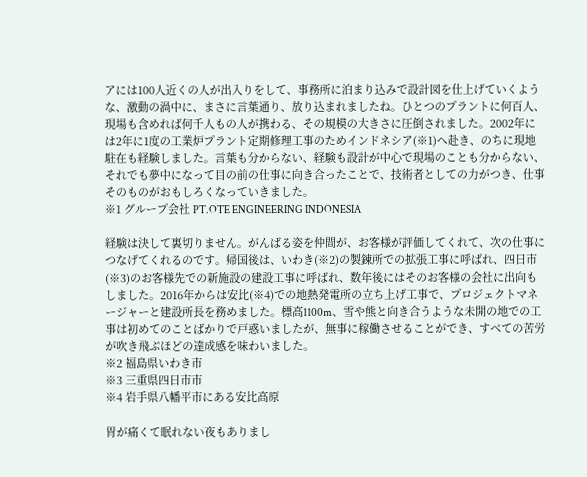アには100人近くの人が出入りをして、事務所に泊まり込みで設計図を仕上げていくような、激動の渦中に、まさに言葉通り、放り込まれましたね。ひとつのプラントに何百人、現場も含めれば何千人もの人が携わる、その規模の大きさに圧倒されました。2002年には2年に1度の工業炉プラント定期修理工事のためインドネシア(※1)へ赴き、のちに現地駐在も経験しました。言葉も分からない、経験も設計が中心で現場のことも分からない、それでも夢中になって目の前の仕事に向き合ったことで、技術者としての力がつき、仕事そのものがおもしろくなっていきました。
※1 グループ会社 PT.OTE ENGINEERING INDONESIA

経験は決して裏切りません。がんばる姿を仲間が、お客様が評価してくれて、次の仕事につなげてくれるのです。帰国後は、いわき(※2)の製錬所での拡張工事に呼ばれ、四日市(※3)のお客様先での新施設の建設工事に呼ばれ、数年後にはそのお客様の会社に出向もしました。2016年からは安比(※4)での地熱発電所の立ち上げ工事で、プロジェクトマネージャーと建設所長を務めました。標高1100m、雪や熊と向き合うような未開の地での工事は初めてのことばかりで戸惑いましたが、無事に稼働させることができ、すべての苦労が吹き飛ぶほどの達成感を味わいました。
※2 福島県いわき市
※3 三重県四日市市
※4 岩手県八幡平市にある安比高原

胃が痛くて眠れない夜もありまし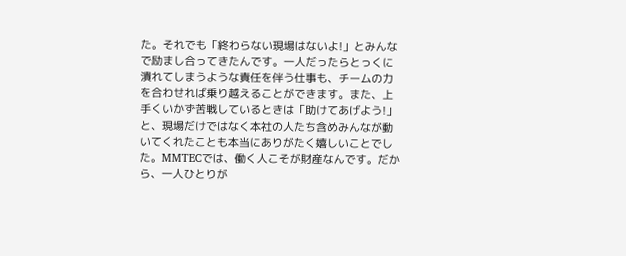た。それでも「終わらない現場はないよ!」とみんなで励まし合ってきたんです。一人だったらとっくに潰れてしまうような責任を伴う仕事も、チームの力を合わせれば乗り越えることができます。また、上手くいかず苦戦しているときは「助けてあげよう!」と、現場だけではなく本社の人たち含めみんなが動いてくれたことも本当にありがたく嬉しいことでした。MMTECでは、働く人こそが財産なんです。だから、一人ひとりが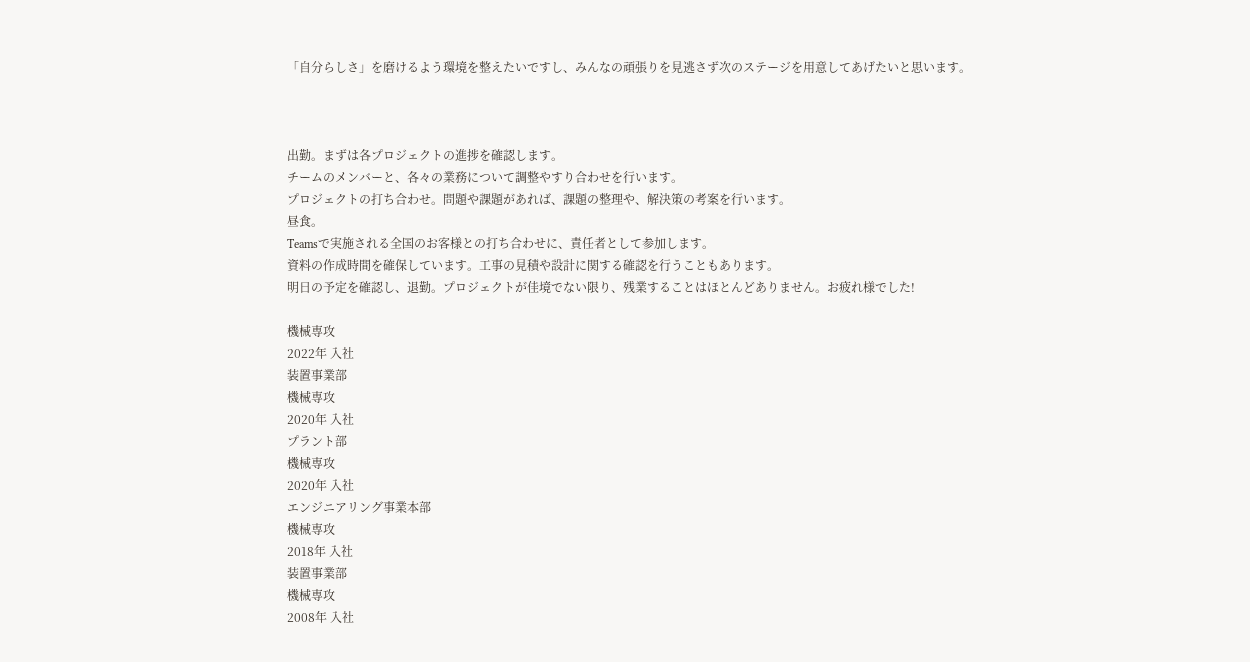「自分らしさ」を磨けるよう環境を整えたいですし、みんなの頑張りを見逃さず次のステージを用意してあげたいと思います。



出勤。まずは各プロジェクトの進捗を確認します。
チームのメンバーと、各々の業務について調整やすり合わせを行います。
プロジェクトの打ち合わせ。問題や課題があれば、課題の整理や、解決策の考案を行います。
昼食。
Teamsで実施される全国のお客様との打ち合わせに、責任者として参加します。
資料の作成時間を確保しています。工事の見積や設計に関する確認を行うこともあります。
明日の予定を確認し、退勤。プロジェクトが佳境でない限り、残業することはほとんどありません。お疲れ様でした!

機械専攻
2022年 入社
装置事業部
機械専攻
2020年 入社
プラント部
機械専攻
2020年 入社
エンジニアリング事業本部
機械専攻
2018年 入社
装置事業部
機械専攻
2008年 入社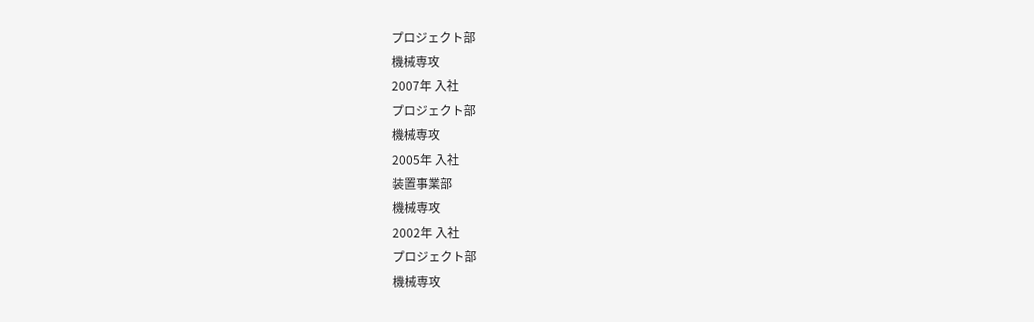プロジェクト部
機械専攻
2007年 入社
プロジェクト部
機械専攻
2005年 入社
装置事業部
機械専攻
2002年 入社
プロジェクト部
機械専攻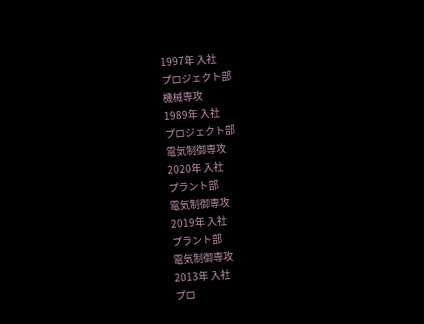1997年 入社
プロジェクト部
機械専攻
1989年 入社
プロジェクト部
電気制御専攻
2020年 入社
プラント部
電気制御専攻
2019年 入社
プラント部
電気制御専攻
2013年 入社
プロ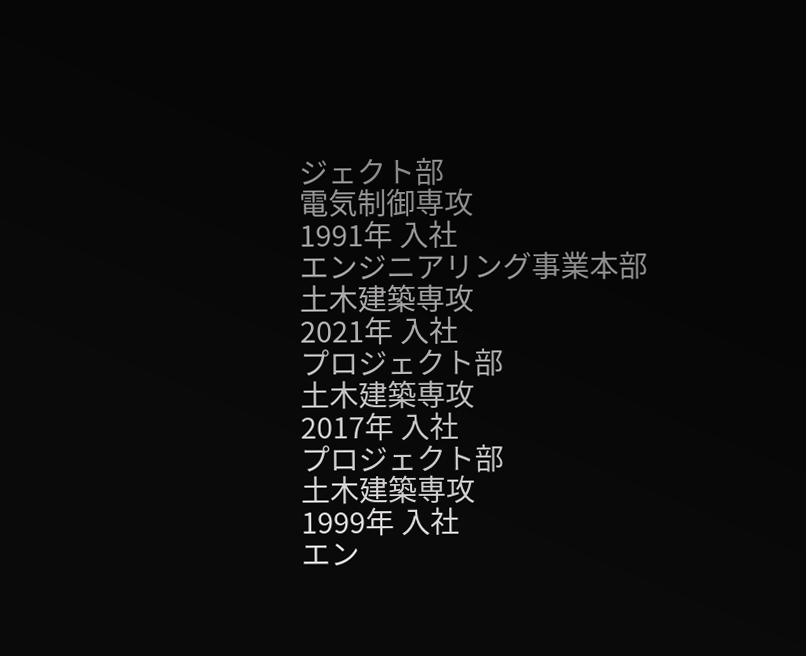ジェクト部
電気制御専攻
1991年 入社
エンジニアリング事業本部
土木建築専攻
2021年 入社
プロジェクト部
土木建築専攻
2017年 入社
プロジェクト部
土木建築専攻
1999年 入社
エン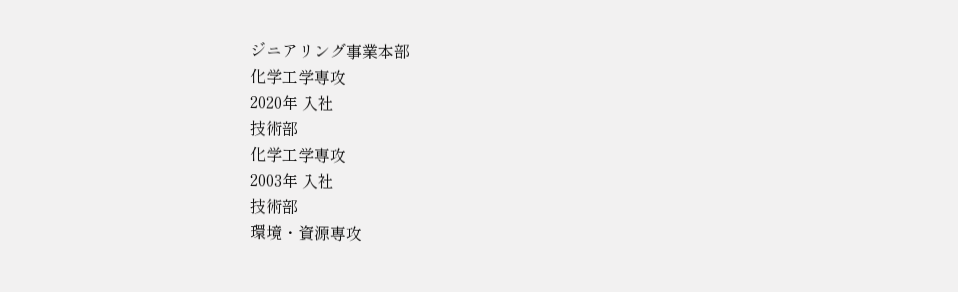ジニアリング事業本部
化学工学専攻
2020年 入社
技術部
化学工学専攻
2003年 入社
技術部
環境・資源専攻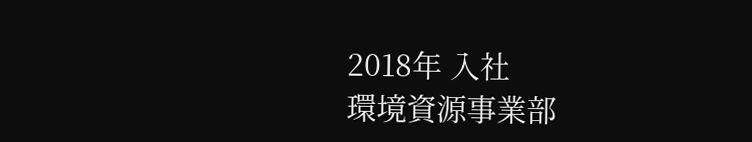2018年 入社
環境資源事業部